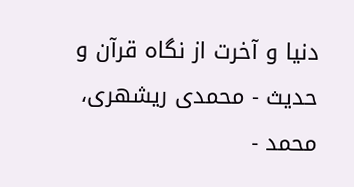دنيا و آخرت از نگاه قرآن و حديث - محمدی ریشهری، محمد -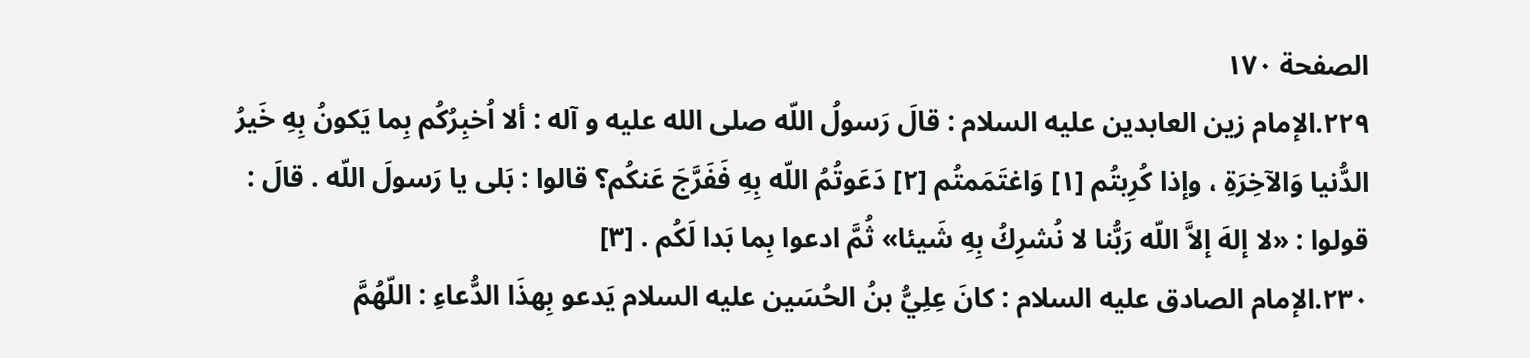الصفحة ١٧٠
٢٢٩.الإمام زين العابدين عليه السلام : قالَ رَسولُ اللّه صلى الله عليه و آله : ألا اُخبِرُكُم بِما يَكونُ بِهِ خَيرُ الدُّنيا وَالآخِرَةِ ، وإذا كُرِبتُم [١] وَاغتَمَمتُم [٢] دَعَوتُمُ اللّه بِهِ فَفَرَّجَ عَنكُم؟ قالوا : بَلى يا رَسولَ اللّه . قالَ : قولوا : «لا إلهَ إلاَّ اللّه رَبُّنا لا نُشرِكُ بِهِ شَيئا» ثُمَّ ادعوا بِما بَدا لَكُم . [٣]
٢٣٠.الإمام الصادق عليه السلام : كانَ عِلِيُّ بنُ الحُسَين عليه السلام يَدعو بِهذَا الدُّعاءِ : اللّهُمَّ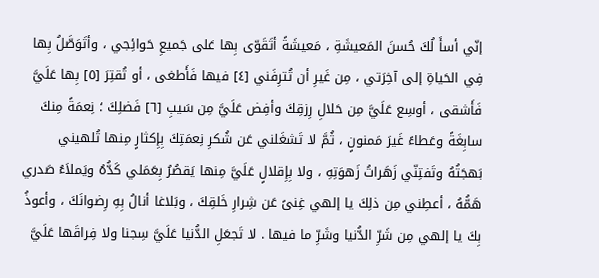إنّي أسأَ لُكَ حُسنَ المَعيشَةِ ، مَعيشَةً أتَقَوّى بِها عَلى جَميعِ حَوائِجي ، وأتَوَصَّلُ بِها فِي الحَياةِ إلى آخِرَتي ، مِن غَيرِ أن تُترِفَني [٤] فيها فَأَطغى ، أو تُقتِرَ [٥] بِها عَلَيَّ فَأَشقى ، أوسِع عَلَيَّ مِن حَلالِ رِزقِكَ وأفِض عَلَيَّ مِن سَيبِ [٦] فَضلِكَ ؛ نِعمَةً مِنكَ سابِغَةً وعَطاءً غَيرَ مَمنونٍ ، ثُمَّ لا تَشغَلني عَن شُكرِ نِعمَتِكَ بِإِكثارٍ مِنها تُلهيني بَهجَتُهُ وتَفتِنّي زَهَراتُ زَهوَتِهِ ، ولا بِإِقلالٍ عَلَيَّ مِنها يَقصُرُ بِعَمَلي كَدُّهُ ويَملاَءُ صَدري هَمُّهُ ، أعطِني مِن ذلِكَ يا إلهي غِنىً عَن شِرارِ خَلقِكَ ، وبَلاغا أنالُ بِهِ رِضوانَكَ ، وأعوذُ بِكَ يا إلهي مِن شَرِّ الدُّنيا وشَرِّ ما فيها . لا تَجعَلِ الدُّنيا عَلَيَّ سِجنا ولا فِراقَها عَلَيَّ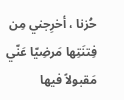حُزنا ، أخرِجني مِن فِتنَتِها مَرضِيّا عَنّي مَقبولاً فيها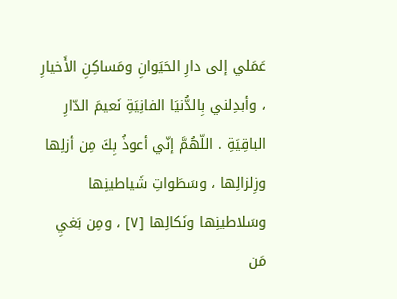عَمَلي إلى دارِ الحَيَوانِ ومَساكِنِ الأَخيارِ ، وأبدِلني بِالدُّنيَا الفانِيَةِ نَعيمَ الدّارِ الباقِيَةِ . اللّهُمَّ إنّي أعوذُ بِكَ مِن أزلِها وزِلزالِها ، وسَطَواتِ شَياطينِها وسَلاطينِها ونَكالِها [٧] ، ومِن بَغيِ مَن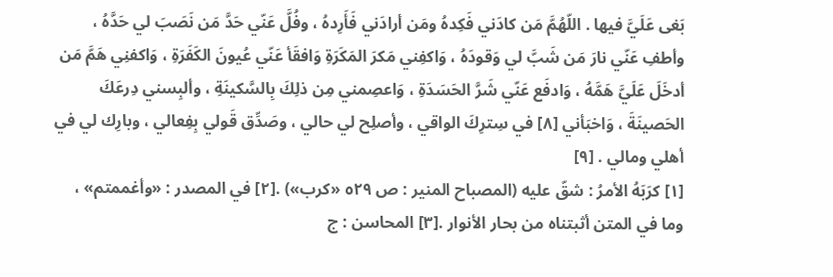بَغى عَلَيَّ فيها . اللّهُمَّ مَن كادَني فَكِدهُ ومَن أرادَني فَأَرِدهُ ، وفُلَّ عَنّي حَدَّ مَن نَصَبَ لي حَدَّهُ ، وأطفِ عَنّي نارَ مَن شَبَّ لي وَقودَهُ ، وَاكفِني مَكرَ المَكَرَةِ وَافقَأ عَنّي عُيونَ الكَفَرَةِ ، وَاكفنِي هَمَّ مَن أدخَلَ عَلَيَّ هَمَّهُ ، وَادفَع عَنّي شَرَّ الحَسَدَةِ ، وَاعصِمني مِن ذلِكَ بِالسَّكينَةِ ، وألبِسني دِرعَكَ الحَصينَةَ ، وَاخبَأني [٨] في سِترِكَ الواقي ، وأصلِح لي حالي ، وصَدِّق قَولي بِفِعالي ، وبارِك لي في أهلي ومالي . [٩]
[١] كرَبَهُ الأمرُ : شقّ عليه (المصباح المنير : ص ٥٢٩ «كرب») .[٢] في المصدر : «وأغممتم» ، وما في المتن أثبتناه من بحار الأنوار .[٣] المحاسن : ج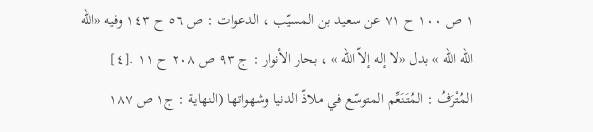١ ص ١٠٠ ح ٧١ عن سعيد بن المسيّب ، الدعوات : ص ٥٦ ح ١٤٣ وفيه «اللّه اللّه اللّه » بدل «لا إله إلاّ اللّه » ، بحار الأنوار : ج ٩٣ ص ٢٠٨ ح ١١ .[٤] المُتْرَفُ : المُتَنَعِّم المتوسّع في ملاذّ الدنيا وشهواتها (النهاية : ج١ ص ١٨٧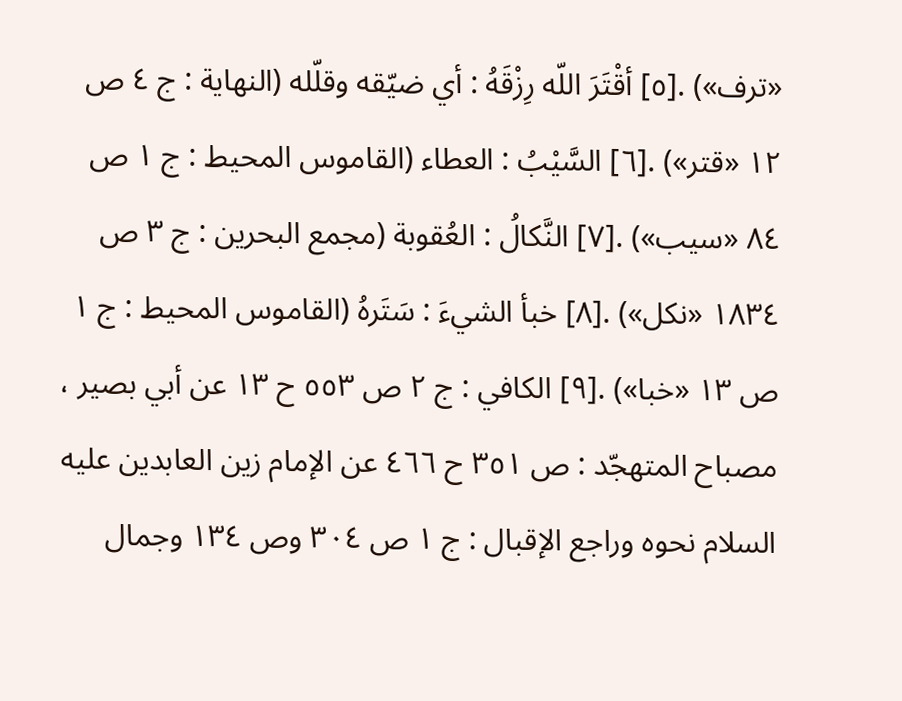«ترف») .[٥] أقْتَرَ اللّه رِزْقَهُ : أي ضيّقه وقلّله (النهاية : ج ٤ ص ١٢ «قتر») .[٦] السَّيْبُ : العطاء (القاموس المحيط : ج ١ ص ٨٤ «سيب») .[٧] النَّكالُ : العُقوبة (مجمع البحرين : ج ٣ ص ١٨٣٤ «نكل») .[٨] خبأ الشيءَ : سَتَرهُ (القاموس المحيط : ج ١ ص ١٣ «خبا») .[٩] الكافي : ج ٢ ص ٥٥٣ ح ١٣ عن أبي بصير ، مصباح المتهجّد : ص ٣٥١ ح ٤٦٦ عن الإمام زين العابدين عليه السلام نحوه وراجع الإقبال : ج ١ ص ٣٠٤ وص ١٣٤ وجمال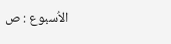الاُسبوع : ص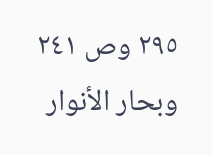٢٩٥ وص ٢٤١ وبحار الأنوار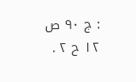: ج ٩٠ ص ١٢ ح ٢ .